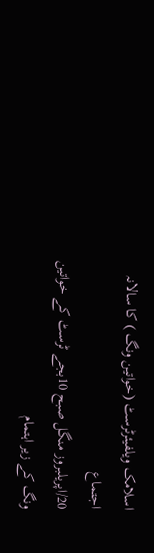اسلامک ویلفیئرٹرسٹ (خواتین ونگ ) کا سالانہ اجتماع
20/اپریلبروز منگل صبح 10بجے ٹرسٹ کے خواتین ونگ کے زیر اہتمام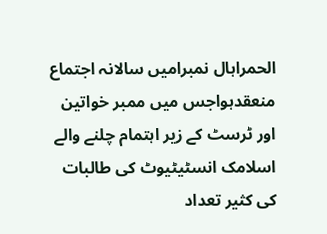الحمراہال نمبرامیں سالانہ اجتماع منعقدہواجس میں ممبر خواتین اور ٹرسٹ کے زیر اہتمام چلنے والے اسلامک انسٹیٹیوٹ کی طالبات کی کثیر تعداد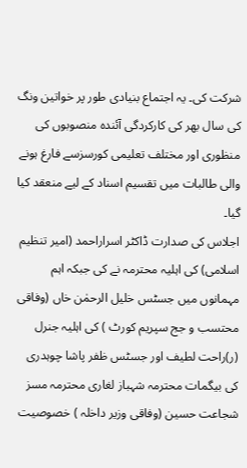شرکت کی۔ یہ اجتماع بنیادی طور پر خواتین ونگ کی سال بھر کی کارکردگی آئندہ منصوبوں کی منظوری اور مختلف تعلیمی کورسزسے فارغ ہونے والی طالبات میں تقسیم اسناد کے لیے منعقد کیا گیا۔
اجلاس کی صدارت ڈاکٹر اسراراحمد (امیر تنظیم اسلامی) کی اہلیہ محترمہ نے کی جبکہ اہم مہمانوں میں جسٹس خلیل الرحمٰن خاں (وفاقی محتسب و جج سپریم کورٹ ) کی اہلیہ جنرل (ر)راحت لطیف اور جسٹس ظفر پاشا چوہدری کی بیگمات محترمہ شہباز لغاری محترمہ مسز شجاعت حسین (وفاقی وزیر داخلہ ) خصوصیت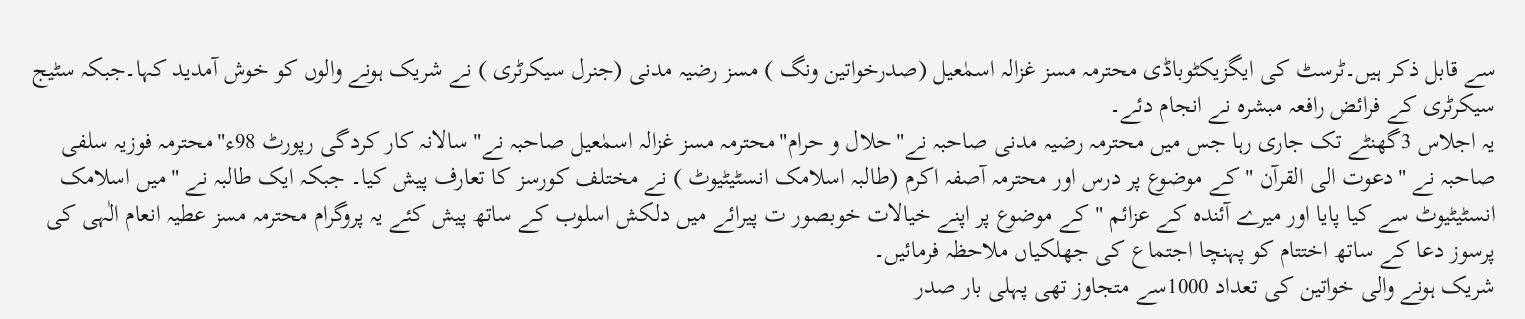سے قابل ذکر ہیں۔ٹرسٹ کی ایگزیکٹوباڈی محترمہ مسز غزالہ اسمٰعیل (صدرخواتین ونگ ) مسز رضیہ مدنی (جنرل سیکرٹری ) نے شریک ہونے والوں کو خوش آمدید کہا۔جبکہ سٹیج سیکرٹری کے فرائض رافعہ مبشرہ نے انجام دئے۔
یہ اجلاس 3گھنٹے تک جاری رہا جس میں محترمہ رضیہ مدنی صاحبہ نے"حلال و حرام"محترمہ مسز غزالہ اسمٰعیل صاحبہ نے"سالانہ کار کردگی رپورٹ 98ء"محترمہ فوزیہ سلفی صاحبہ نے "دعوت الی القرآن "کے موضوع پر درس اور محترمہ آصفہ اکرم (طالبہ اسلامک انسٹیٹیوٹ ) نے مختلف کورسز کا تعارف پیش کیا۔ جبکہ ایک طالبہ نے "میں اسلامک انسٹیٹیوٹ سے کیا پایا اور میرے آئندہ کے عزائم "کے موضوع پر اپنے خیالات خوبصور ت پیرائے میں دلکش اسلوب کے ساتھ پیش کئے یہ پروگرام محترمہ مسز عطیہ انعام الٰہی کی پرسوز دعا کے ساتھ اختتام کو پہنچا اجتماع کی جھلکیاں ملاحظہ فرمائیں۔
شریک ہونے والی خواتین کی تعداد 1000سے متجاوز تھی پہلی بار صدر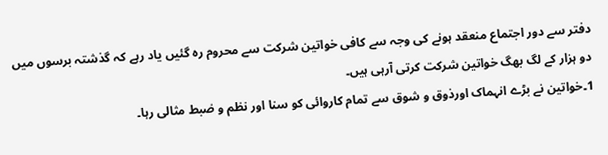دفتر سے دور اجتماع منعقد ہونے کی وجہ سے کافی خواتین شرکت سے محروم رہ گئیں یاد رہے کہ گذشتہ برسوں میں دو ہزار کے لگ بھگ خواتین شرکت کرتی آرہی ہیں۔
1۔خواتین نے بڑے انہماک اورذوق و شوق سے تمام کاروائی کو سنا اور نظم و ضبط مثالی رہا۔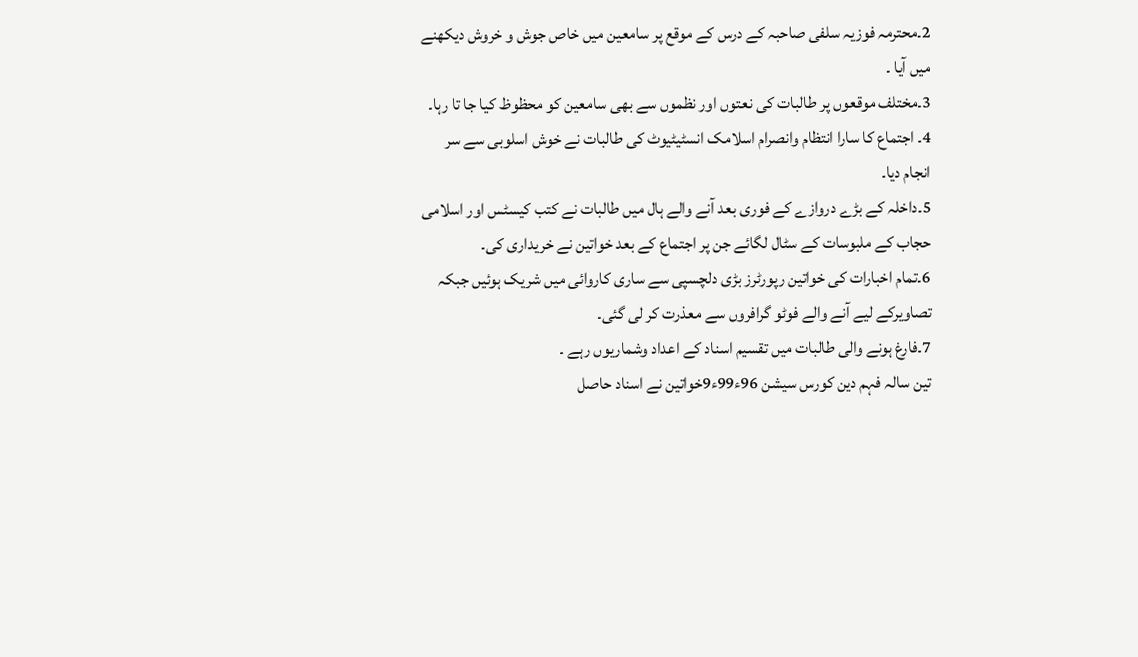2۔محترمہ فوزیہ سلفی صاحبہ کے درس کے موقع پر سامعین میں خاص جوش و خروش دیکھنے میں آیا ۔
3۔مختلف موقعوں پر طالبات کی نعتوں اور نظموں سے بھی سامعین کو محظوظ کیا جا تا رہا۔
4۔ اجتماع کا سارا انتظام وانصرام اسلامک انسٹیٹیوٹ کی طالبات نے خوش اسلوبی سے سر انجام دیا۔
5۔داخلہ کے بڑے دروازے کے فوری بعد آنے والے ہال میں طالبات نے کتب کیسٹس اور اسلامی حجاب کے ملبوسات کے سٹال لگائے جن پر اجتماع کے بعد خواتین نے خریداری کی۔
6۔تمام اخبارات کی خواتین رپورٹرز بڑی دلچسپی سے ساری کاروائی میں شریک ہوئیں جبکہ تصاویرکے لیے آنے والے فوٹو گرافروں سے معذرت کر لی گئی۔
7۔فارغ ہونے والی طالبات میں تقسیم اسناد کے اعداد وشماریوں رہے ۔
تین سالہ فہم دین کورس سیشن 96ء99ء9خواتین نے اسناد حاصل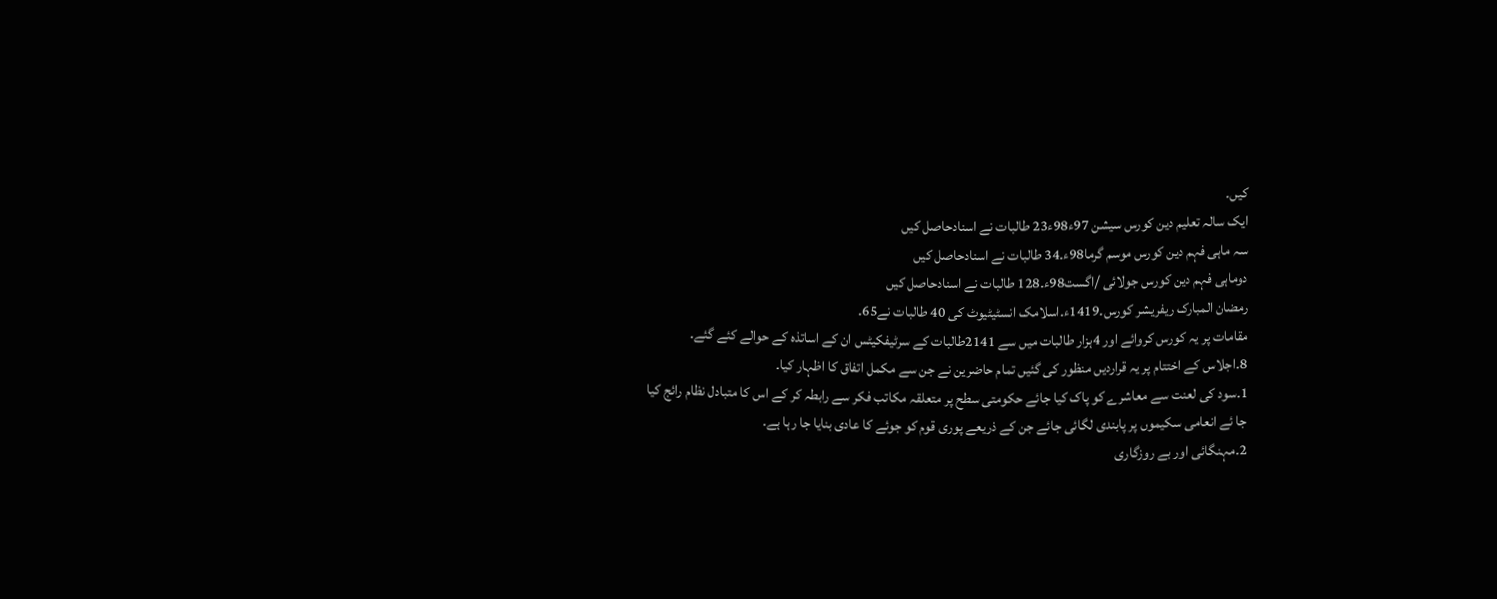کیں۔
ایک سالہ تعلیم دین کورس سیشن 97ء98ء23 طالبات نے اسنادحاصل کیں
سہ ماہی فہم دین کورس موسم گرما98ء۔34 طالبات نے اسنادحاصل کیں
دوماہی فہم دین کورس جولائی /اگست98ء۔128 طالبات نے اسنادحاصل کیں
رمضان المبارک ریفریشر کورس۔1419ء۔اسلامک انسٹیٹیوٹ کی 40 طالبات نے65۔
مقامات پر یہ کورس کروائے اور 4ہزار طالبات میں سے 2141طالبات کے سرٹیفکیٹس ان کے اساتذہ کے حوالے کئے گئے۔
8۔اجلاس کے اختتام پر یہ قراردیں منظور کی گئیں تمام حاضرین نے جن سے مکمل اتفاق کا اظہار کیا۔
1۔سود کی لعنت سے معاشرے کو پاک کیا جائے حکومتی سطح پر متعلقہ مکاتب فکر سے رابطہ کر کے اس کا متبادل نظام رائج کیا جا ئے انعامی سکیموں پر پابندی لگائی جائے جن کے ذریعے پوری قوم کو جوئے کا عادی بنایا جا رہا ہے۔
2۔مہنگائی اور بے روزگاری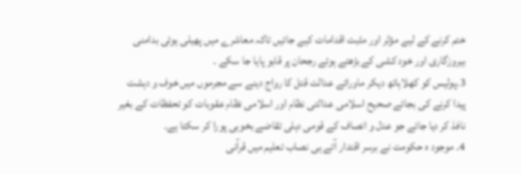ختم کرنے کے لیے مؤثر اور مثبت اقدامات کیے جائیں تاکہ معاشرے میں پھیلی ہوئی بدامنی بیروزگاری اور خود کشی کے بڑھتے ہوئے رجحان پر قابو پایا جا سکے ۔
3۔پولیس کو کھلاہاتھ دیکر ماورائے عدالت قتل کا رواج دینے سے مجرموں میں خوف و دہشت پیدا کرنے کی بجائے صحیح اسلامی عدالتی نظام اور اسلامی نظام عقوبات کو تحفظات کے بغیر نافذ کر دیا جائے جو عدل و انصاف کے قومی دہلی تقاضے بخوبی پورا کر سکتا ہے۔
4۔ موجود ہ حکومت نے برسر اقتدار آتے ہی نصاب تعلیم میں قرآنی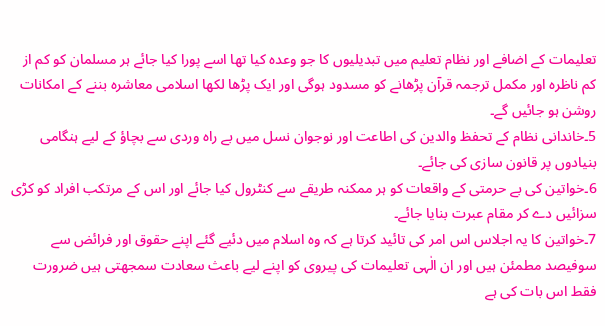تعلیمات کے اضافے اور نظام تعلیم میں تبدیلیوں کا جو وعدہ کیا تھا اسے پورا کیا جائے ہر مسلمان کو کم از کم ناظرہ اور مکمل ترجمہ قرآن پڑھانے کو مسدود ہوگی اور ایک پڑھا لکھا اسلامی معاشرہ بننے کے امکانات روشن ہو جائیں گے۔
5۔خاندانی نظام کے تحفظ والدین کی اطاعت اور نوجوان نسل میں بے راہ وردی سے بچاؤ کے لیے ہنگامی بنیادوں پر قانون سازی کی جائے۔
6۔خواتین کی بے حرمتی کے واقعات کو ہر ممکنہ طریقے سے کنٹرول کیا جائے اور اس کے مرتکب افراد کو کڑی سزائیں دے کر مقام عبرت بنایا جائے۔
7۔خواتین کا یہ اجلاس اس امر کی تائید کرتا ہے کہ وہ اسلام میں دئیے گئے اپنے حقوق اور فرائض سے سوفیصد مطمئن ہیں اور ان الٰہی تعلیمات کی پیروی کو اپنے لیے باعث سعادت سمجھتی ہیں ضرورت فقط اس بات کی ہے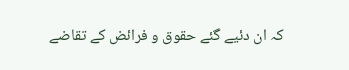کہ ان دئیے گئے حقوق و فرائض کے تقاضے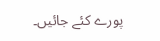پورے کئے جائیں۔